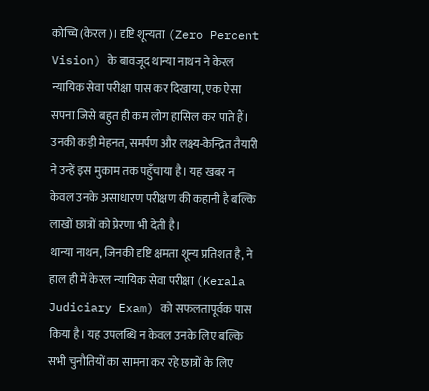कोच्चि (केरल)। दृष्टि शून्यता (Zero Percent Vision) के बावजूद थान्या नाथन ने केरल न्यायिक सेवा परीक्षा पास कर दिखाया, एक ऐसा सपना जिसे बहुत ही कम लोग हासिल कर पाते हैं। उनकी कड़ी मेहनत, समर्पण और लक्ष्य-केन्द्रित तैयारी ने उन्हें इस मुकाम तक पहुँचाया है। यह खबर न केवल उनके असाधारण परीक्षण की कहानी है बल्कि लाखों छात्रों को प्रेरणा भी देती है।
थान्या नाथन, जिनकी दृष्टि क्षमता शून्य प्रतिशत है, ने हाल ही में केरल न्यायिक सेवा परीक्षा (Kerala Judiciary Exam) को सफलतापूर्वक पास किया है। यह उपलब्धि न केवल उनके लिए बल्कि सभी चुनौतियों का सामना कर रहे छात्रों के लिए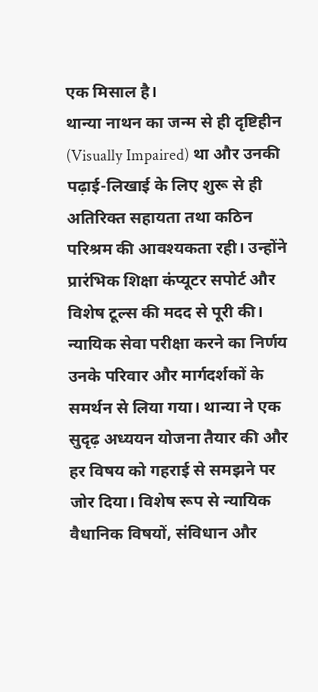एक मिसाल है।
थान्या नाथन का जन्म से ही दृष्टिहीन (Visually Impaired) था और उनकी पढ़ाई-लिखाई के लिए शुरू से ही अतिरिक्त सहायता तथा कठिन परिश्रम की आवश्यकता रही। उन्होंने प्रारंभिक शिक्षा कंप्यूटर सपोर्ट और विशेष टूल्स की मदद से पूरी की।
न्यायिक सेवा परीक्षा करने का निर्णय उनके परिवार और मार्गदर्शकों के समर्थन से लिया गया। थान्या ने एक सुदृढ़ अध्ययन योजना तैयार की और हर विषय को गहराई से समझने पर जोर दिया। विशेष रूप से न्यायिक वैधानिक विषयों, संविधान और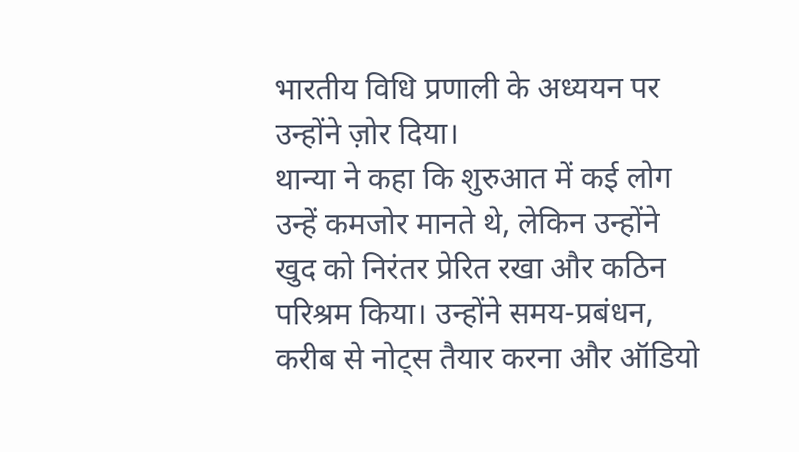भारतीय विधि प्रणाली के अध्ययन पर उन्होंने ज़ोर दिया।
थान्या ने कहा कि शुरुआत में कई लोग उन्हें कमजोर मानते थे, लेकिन उन्होंने खुद को निरंतर प्रेरित रखा और कठिन परिश्रम किया। उन्होंने समय-प्रबंधन, करीब से नोट्स तैयार करना और ऑडियो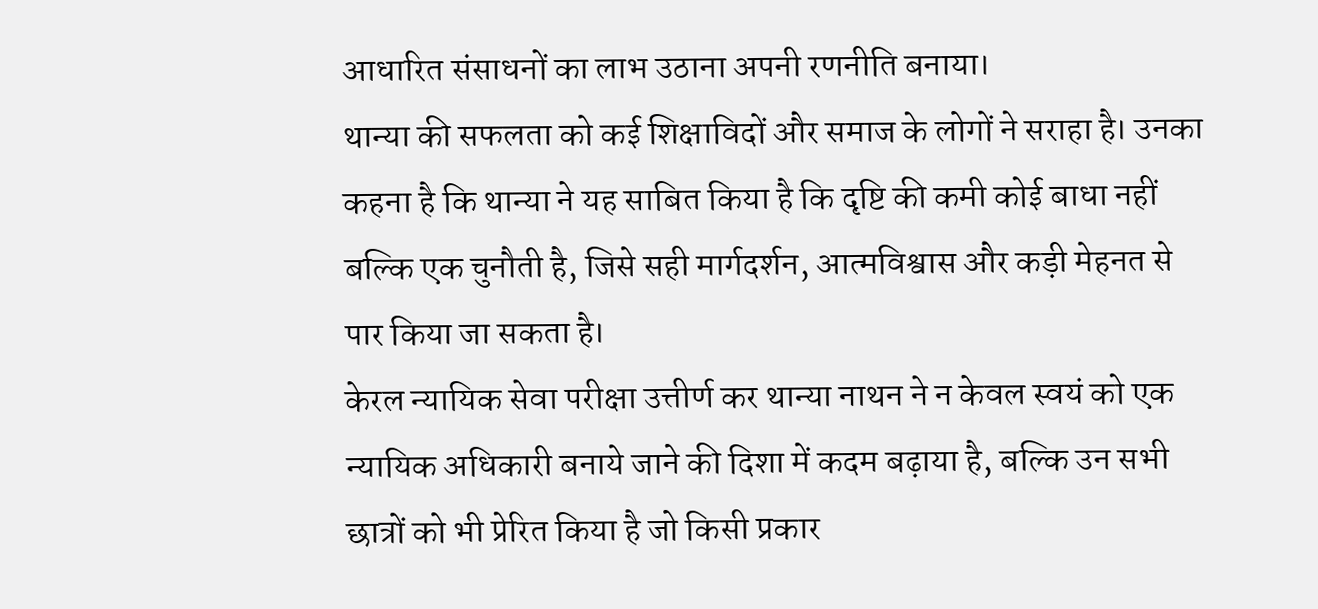आधारित संसाधनों का लाभ उठाना अपनी रणनीति बनाया।
थान्या की सफलता को कई शिक्षाविदों और समाज के लोगों ने सराहा है। उनका कहना है कि थान्या ने यह साबित किया है कि दृष्टि की कमी कोई बाधा नहीं बल्कि एक चुनौती है, जिसे सही मार्गदर्शन, आत्मविश्वास और कड़ी मेहनत से पार किया जा सकता है।
केरल न्यायिक सेवा परीक्षा उत्तीर्ण कर थान्या नाथन ने न केवल स्वयं को एक न्यायिक अधिकारी बनाये जाने की दिशा में कदम बढ़ाया है, बल्कि उन सभी छात्रों को भी प्रेरित किया है जो किसी प्रकार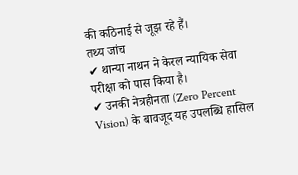की कठिनाई से जूझ रहे हैं।
तथ्य जांच
✔ थान्या नाथन ने केरल न्यायिक सेवा परीक्षा को पास किया है।
✔ उनकी नेत्रहीनता (Zero Percent Vision) के बावजूद यह उपलब्धि हासिल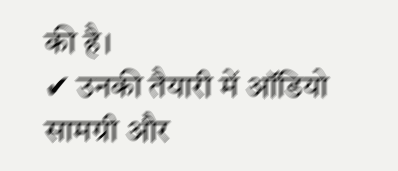की है।
✔ उनकी तैयारी में ऑडियो सामग्री और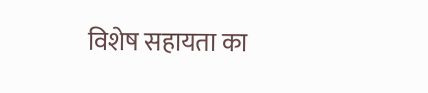विशेष सहायता का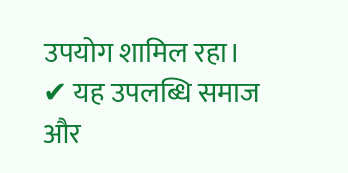उपयोग शामिल रहा।
✔ यह उपलब्धि समाज और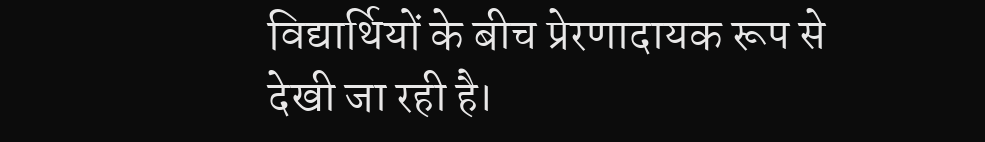विद्यार्थियों के बीच प्रेरणादायक रूप से देखी जा रही है।